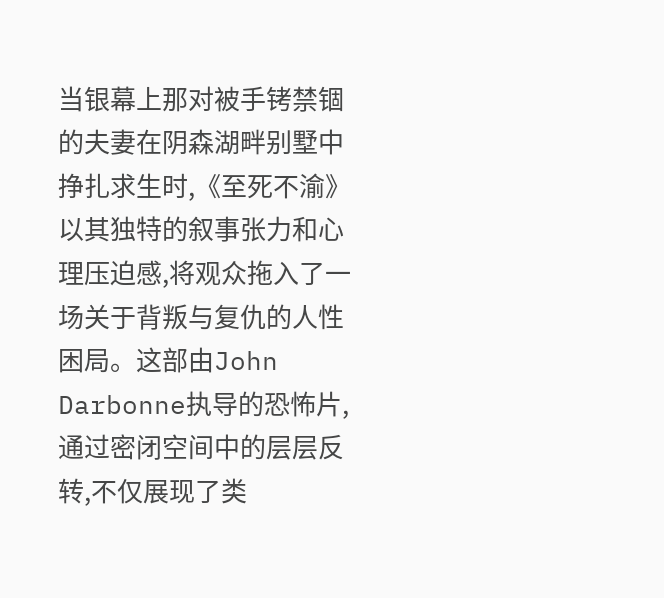当银幕上那对被手铐禁锢的夫妻在阴森湖畔别墅中挣扎求生时,《至死不渝》以其独特的叙事张力和心理压迫感,将观众拖入了一场关于背叛与复仇的人性困局。这部由John Darbonne执导的恐怖片,通过密闭空间中的层层反转,不仅展现了类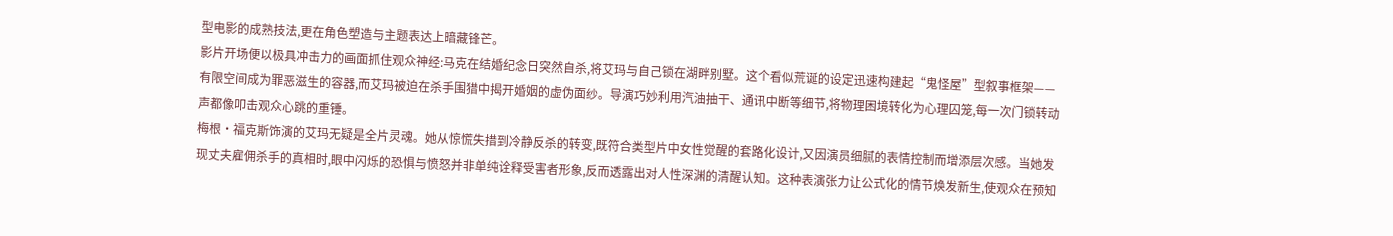型电影的成熟技法,更在角色塑造与主题表达上暗藏锋芒。
影片开场便以极具冲击力的画面抓住观众神经:马克在结婚纪念日突然自杀,将艾玛与自己锁在湖畔别墅。这个看似荒诞的设定迅速构建起“鬼怪屋”型叙事框架——有限空间成为罪恶滋生的容器,而艾玛被迫在杀手围猎中揭开婚姻的虚伪面纱。导演巧妙利用汽油抽干、通讯中断等细节,将物理困境转化为心理囚笼,每一次门锁转动声都像叩击观众心跳的重锤。
梅根·福克斯饰演的艾玛无疑是全片灵魂。她从惊慌失措到冷静反杀的转变,既符合类型片中女性觉醒的套路化设计,又因演员细腻的表情控制而增添层次感。当她发现丈夫雇佣杀手的真相时,眼中闪烁的恐惧与愤怒并非单纯诠释受害者形象,反而透露出对人性深渊的清醒认知。这种表演张力让公式化的情节焕发新生,使观众在预知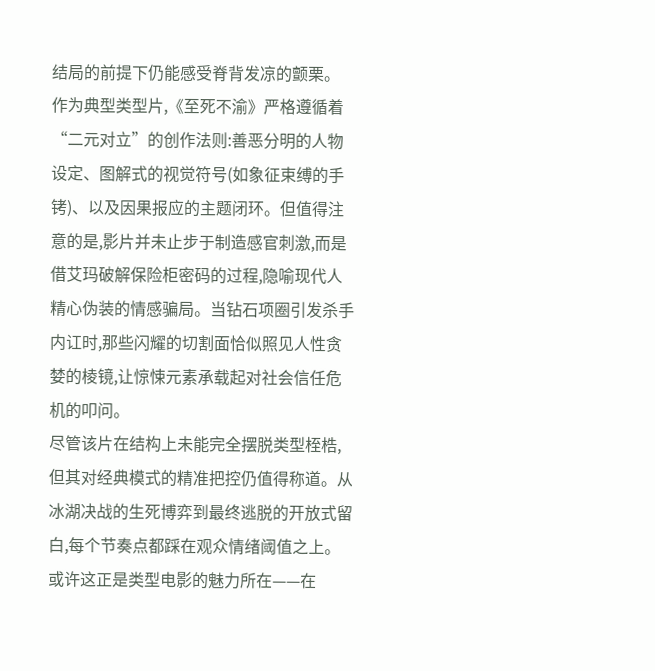结局的前提下仍能感受脊背发凉的颤栗。
作为典型类型片,《至死不渝》严格遵循着“二元对立”的创作法则:善恶分明的人物设定、图解式的视觉符号(如象征束缚的手铐)、以及因果报应的主题闭环。但值得注意的是,影片并未止步于制造感官刺激,而是借艾玛破解保险柜密码的过程,隐喻现代人精心伪装的情感骗局。当钻石项圈引发杀手内讧时,那些闪耀的切割面恰似照见人性贪婪的棱镜,让惊悚元素承载起对社会信任危机的叩问。
尽管该片在结构上未能完全摆脱类型桎梏,但其对经典模式的精准把控仍值得称道。从冰湖决战的生死博弈到最终逃脱的开放式留白,每个节奏点都踩在观众情绪阈值之上。或许这正是类型电影的魅力所在——在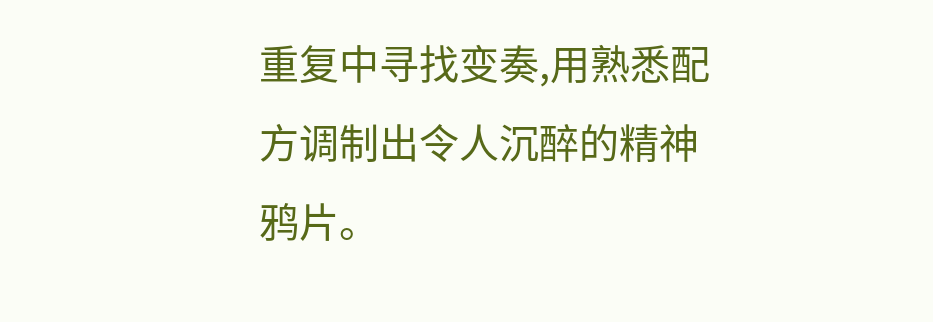重复中寻找变奏,用熟悉配方调制出令人沉醉的精神鸦片。